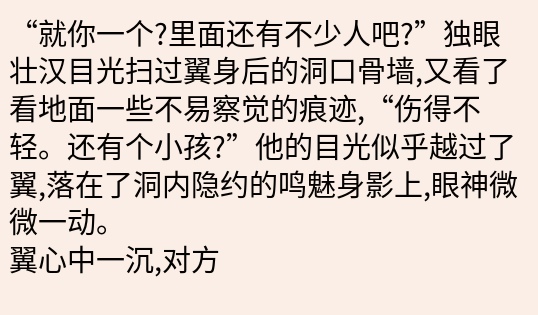“就你一个?里面还有不少人吧?”独眼壮汉目光扫过翼身后的洞口骨墙,又看了看地面一些不易察觉的痕迹,“伤得不轻。还有个小孩?”他的目光似乎越过了翼,落在了洞内隐约的鸣魅身影上,眼神微微一动。
翼心中一沉,对方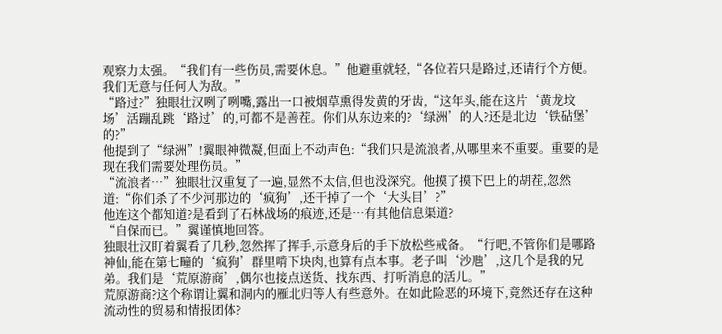观察力太强。“我们有一些伤员,需要休息。”他避重就轻,“各位若只是路过,还请行个方便。我们无意与任何人为敌。”
“路过?”独眼壮汉咧了咧嘴,露出一口被烟草熏得发黄的牙齿,“这年头,能在这片‘黄龙坟场’活蹦乱跳‘路过’的,可都不是善茬。你们从东边来的?‘绿洲’的人?还是北边‘铁砧堡’的?”
他提到了“绿洲”!翼眼神微凝,但面上不动声色:“我们只是流浪者,从哪里来不重要。重要的是现在我们需要处理伤员。”
“流浪者…”独眼壮汉重复了一遍,显然不太信,但也没深究。他摸了摸下巴上的胡茬,忽然道:“你们杀了不少河那边的‘疯狗’,还干掉了一个‘大头目’?”
他连这个都知道?是看到了石林战场的痕迹,还是…有其他信息渠道?
“自保而已。”翼谨慎地回答。
独眼壮汉盯着翼看了几秒,忽然挥了挥手,示意身后的手下放松些戒备。“行吧,不管你们是哪路神仙,能在第七疃的‘疯狗’群里啃下块肉,也算有点本事。老子叫‘沙虺’,这几个是我的兄弟。我们是‘荒原游商’,偶尔也接点送货、找东西、打听消息的活儿。”
荒原游商?这个称谓让翼和洞内的雁北归等人有些意外。在如此险恶的环境下,竟然还存在这种流动性的贸易和情报团体?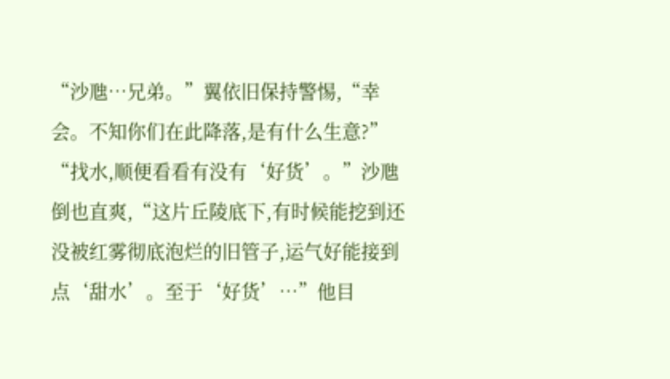“沙虺…兄弟。”翼依旧保持警惕,“幸会。不知你们在此降落,是有什么生意?”
“找水,顺便看看有没有‘好货’。”沙虺倒也直爽,“这片丘陵底下,有时候能挖到还没被红雾彻底泡烂的旧管子,运气好能接到点‘甜水’。至于‘好货’…”他目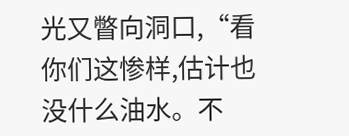光又瞥向洞口,“看你们这惨样,估计也没什么油水。不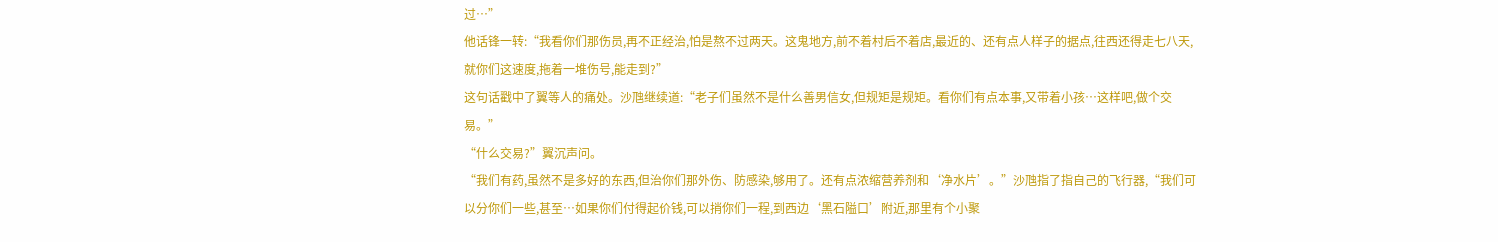过…”
他话锋一转:“我看你们那伤员,再不正经治,怕是熬不过两天。这鬼地方,前不着村后不着店,最近的、还有点人样子的据点,往西还得走七八天,就你们这速度,拖着一堆伤号,能走到?”
这句话戳中了翼等人的痛处。沙虺继续道:“老子们虽然不是什么善男信女,但规矩是规矩。看你们有点本事,又带着小孩…这样吧,做个交易。”
“什么交易?”翼沉声问。
“我们有药,虽然不是多好的东西,但治你们那外伤、防感染,够用了。还有点浓缩营养剂和‘净水片’。”沙虺指了指自己的飞行器,“我们可以分你们一些,甚至…如果你们付得起价钱,可以捎你们一程,到西边‘黑石隘口’附近,那里有个小聚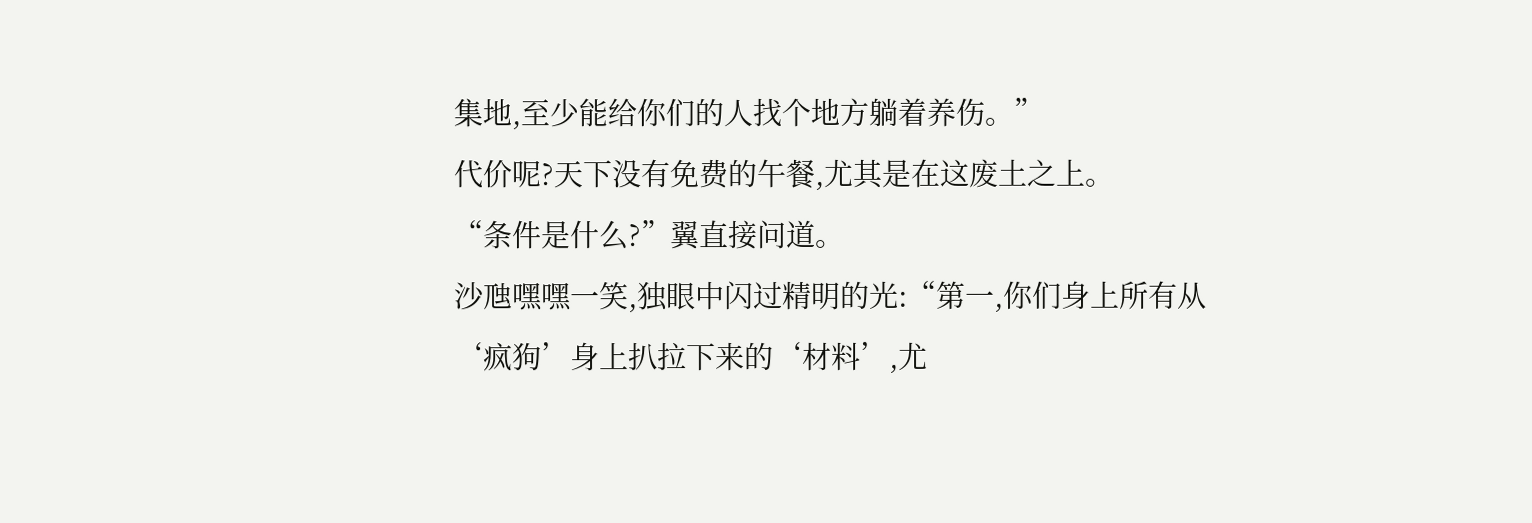集地,至少能给你们的人找个地方躺着养伤。”
代价呢?天下没有免费的午餐,尤其是在这废土之上。
“条件是什么?”翼直接问道。
沙虺嘿嘿一笑,独眼中闪过精明的光:“第一,你们身上所有从‘疯狗’身上扒拉下来的‘材料’,尤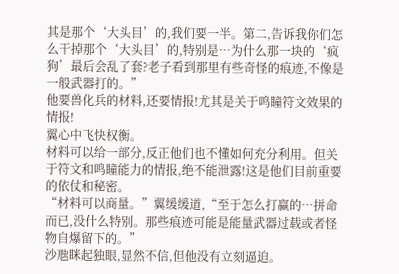其是那个‘大头目’的,我们要一半。第二,告诉我你们怎么干掉那个‘大头目’的,特别是…为什么那一块的‘疯狗’最后会乱了套?老子看到那里有些奇怪的痕迹,不像是一般武器打的。”
他要兽化兵的材料,还要情报!尤其是关于鸣瞳符文效果的情报!
翼心中飞快权衡。
材料可以给一部分,反正他们也不懂如何充分利用。但关于符文和鸣瞳能力的情报,绝不能泄露!这是他们目前重要的依仗和秘密。
“材料可以商量。”翼缓缓道,“至于怎么打赢的…拼命而已,没什么特别。那些痕迹可能是能量武器过载或者怪物自爆留下的。”
沙虺眯起独眼,显然不信,但他没有立刻逼迫。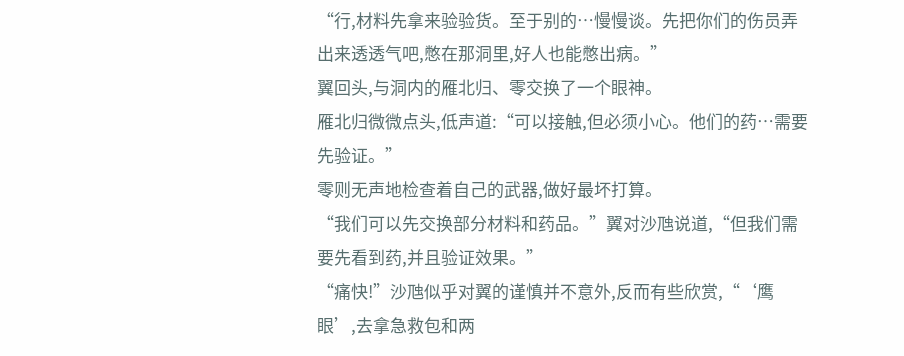“行,材料先拿来验验货。至于别的…慢慢谈。先把你们的伤员弄出来透透气吧,憋在那洞里,好人也能憋出病。”
翼回头,与洞内的雁北归、零交换了一个眼神。
雁北归微微点头,低声道:“可以接触,但必须小心。他们的药…需要先验证。”
零则无声地检查着自己的武器,做好最坏打算。
“我们可以先交换部分材料和药品。”翼对沙虺说道,“但我们需要先看到药,并且验证效果。”
“痛快!”沙虺似乎对翼的谨慎并不意外,反而有些欣赏,“‘鹰眼’,去拿急救包和两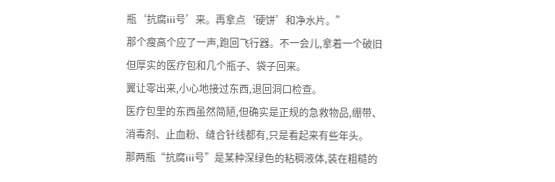瓶‘抗腐iii号’来。再拿点‘硬饼’和净水片。”
那个瘦高个应了一声,跑回飞行器。不一会儿,拿着一个破旧但厚实的医疗包和几个瓶子、袋子回来。
翼让零出来,小心地接过东西,退回洞口检查。
医疗包里的东西虽然简陋,但确实是正规的急救物品,绷带、消毒剂、止血粉、缝合针线都有,只是看起来有些年头。
那两瓶“抗腐iii号”是某种深绿色的粘稠液体,装在粗糙的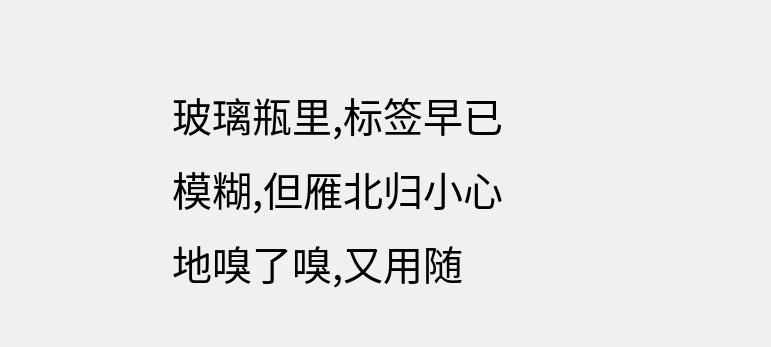玻璃瓶里,标签早已模糊,但雁北归小心地嗅了嗅,又用随